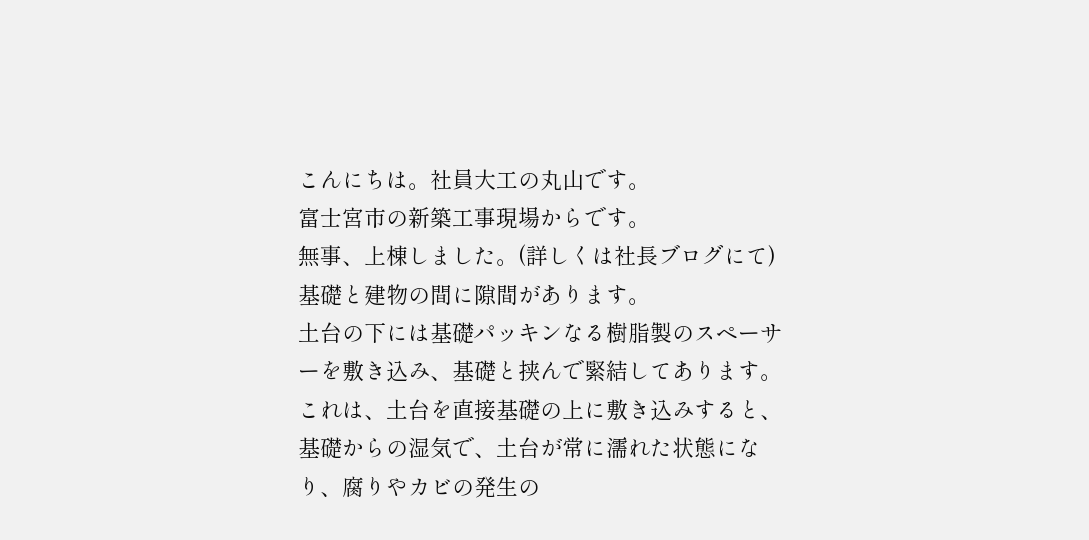こんにちは。社員大工の丸山です。
富士宮市の新築工事現場からです。
無事、上棟しました。(詳しくは社長ブログにて)
基礎と建物の間に隙間があります。
土台の下には基礎パッキンなる樹脂製のスペーサーを敷き込み、基礎と挟んで緊結してあります。
これは、土台を直接基礎の上に敷き込みすると、基礎からの湿気で、土台が常に濡れた状態になり、腐りやカビの発生の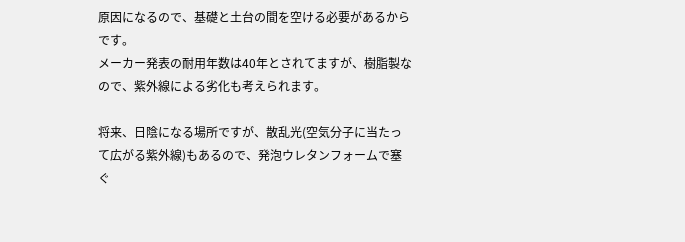原因になるので、基礎と土台の間を空ける必要があるからです。
メーカー発表の耐用年数は40年とされてますが、樹脂製なので、紫外線による劣化も考えられます。

将来、日陰になる場所ですが、散乱光(空気分子に当たって広がる紫外線)もあるので、発泡ウレタンフォームで塞ぐ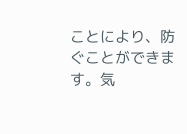ことにより、防ぐことができます。気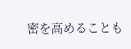密を高めることも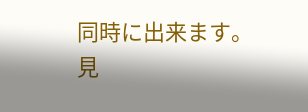同時に出来ます。
見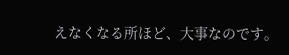えなくなる所ほど、大事なのです。